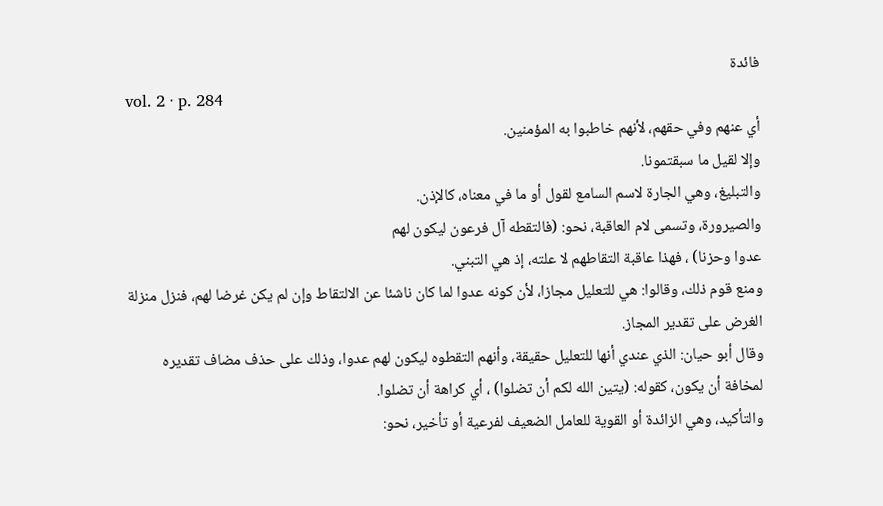فائدة
vol. 2 · p. 284
أي عنهم وفي حقهم، لأنهم خاطبوا به المؤمنين.
وإلا لقيل ما سبقتمونا.
والتبليغ، وهي الجارة لاسم السامع لقول أو ما في معناه، كالإذن.
والصيرورة، وتسمى لام العاقبة، نحو: (فالتقطه آل فرعون ليكون لهم
عدوا وحزنا) ، فهذا عاقبة التقاطهم لا علته، إذ هي التبني.
ومنع قوم ذلك، وقالوا: هي للتعليل مجازا، لأن كونه عدوا لما كان ناشئا عن الالتقاط وإن لم يكن غرضا لهم، فنزل منزلة الغرض على تقدير المجاز.
وقال أبو حيان: الذي عندي أنها للتعليل حقيقة، وأنهم التقطوه ليكون لهم عدوا، وذلك على حذف مضاف تقديره لمخافة أن يكون، كقوله: (يتين الله لكم أن تضلوا) ، أي كراهة أن تضلوا.
والتأكيد، وهي الزائدة أو القوية للعامل الضعيف لفرعية أو تأخير، نحو: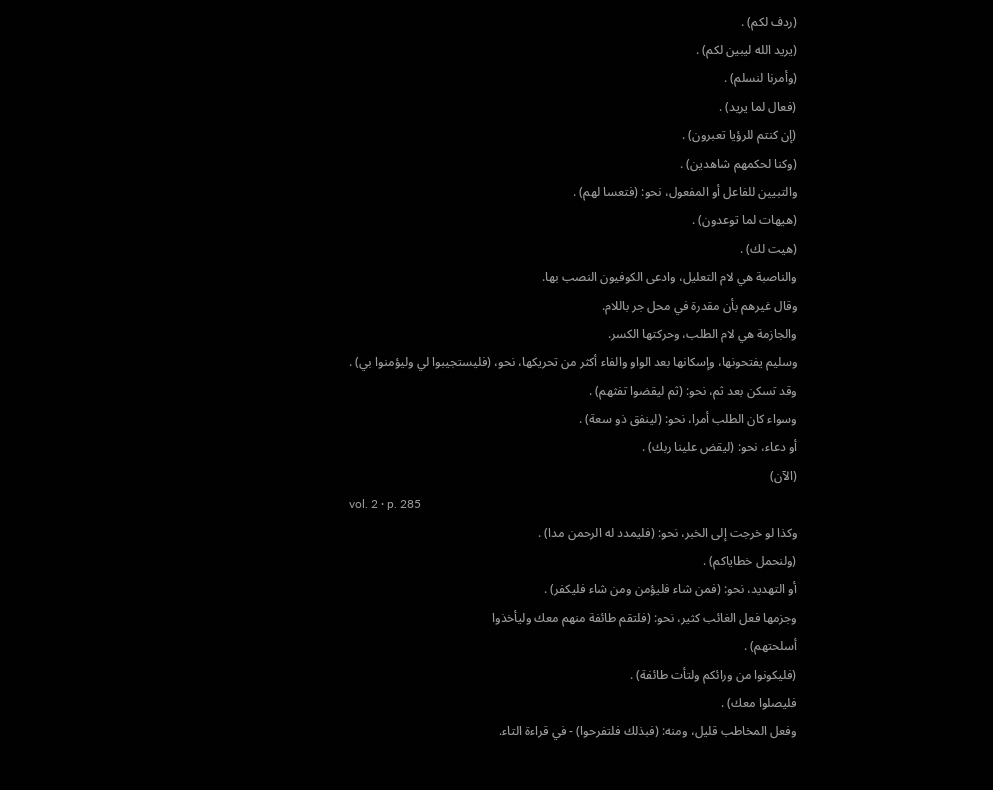(ردف لكم) .
(يريد الله ليبين لكم) .
(وأمرنا لنسلم) .
(فعال لما يريد) .
(إن كنتم للرؤيا تعبرون) .
(وكنا لحكمهم شاهدين) .
والتبيين للفاعل أو المفعول، نحو: (فتعسا لهم) .
(هيهات لما توعدون) .
(هيت لك) .
والناصبة هي لام التعليل، وادعى الكوفيون النصب بها.
وقال غيرهم بأن مقدرة في محل جر باللام.
والجازمة هي لام الطلب، وحركتها الكسر.
وسليم يفتحونها، وإسكانها بعد الواو والفاء أكثر من تحريكها، نحو، (فليستجيبوا لي وليؤمنوا بي) .
وقد تسكن بعد ثم، نحو: (ثم ليقضوا تفثهم) .
وسواء كان الطلب أمرا، نحو: (لينفق ذو سعة) .
أو دعاء، نحو: (ليقض علينا ربك) .
(الآن)
vol. 2 · p. 285
وكذا لو خرجت إلى الخبر، نحو: (فليمدد له الرحمن مدا) .
(ولنحمل خطاياكم) .
أو التهديد، نحو: (فمن شاء فليؤمن ومن شاء فليكفر) .
وجزمها فعل الغائب كثير، نحو: (فلتقم طائفة منهم معك وليأخذوا
أسلحتهم) .
(فليكونوا من ورائكم ولتأت طائفة) .
فليصلوا معك) .
وفعل المخاطب قليل، ومنه: (فبذلك فلتفرحوا) - في قراءة التاء.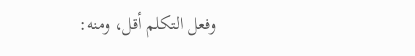وفعل التكلم أقل، ومنه: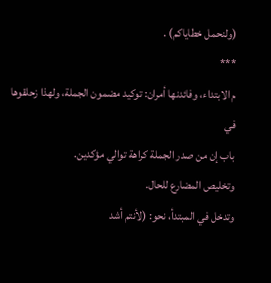(ولنحمل خطاياكم) .
***
م الابتداء، وفائدنها أمران: توكيد مضمون الجملة، ولهذا زحلقوها في
باب إن من صدر الجملة كراهة توالي مؤكدين.
وتخليص المضارع للحال.
وتدخل في المبتدأ، نحو: (لأنتم أشد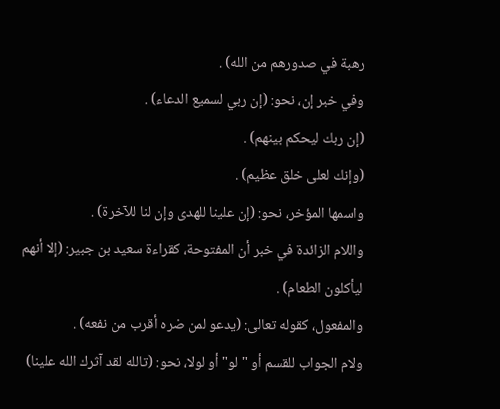رهبة في صدورهم من الله) .
وفي خبر إن، نحو: (إن ربي لسميع الدعاء) .
(إن ربك ليحكم بينهم) .
(وإنك لعلى خلق عظيم) .
واسمها المؤخر، نحو: (إن علينا للهدى وإن لنا للآخرة) .
واللام الزائدة في خبر أن المفتوحة، كقراءة سعيد بن جبير: (إلا أنهم
ليأكلون الطعام) .
والمفعول، كقوله تعالى: (يدعو لمن ضره أقرب من نفعه) .
ولام الجواب للقسم أو "لو" أو لولا، نحو: (تالله لقد آثرك الله علينا)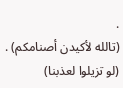.
(تالله لأكيدن أصنامكم) .
(لو تزيلوا لعذبنا)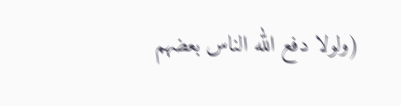(ولولا دفع الله الناس بعضهم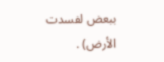ببعض لفسدت الأرض) .